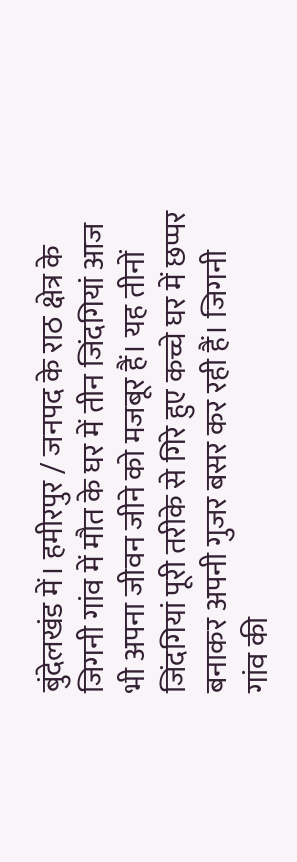बुंदेलखंड में। हमीरपुर / जनपद के राठ क्षेत्र के जिगनी गांव में मौत के घर में तीन जिंदगियां आज भी अपना जीवन जीने को मजबूर हैं। यह तीनों जिंदगियां पूरी तरीके से गिरे हुए कच्चे घर में छप्पर बनाकर अपनी गुजर बसर कर रही हैं। जिगनी गांव की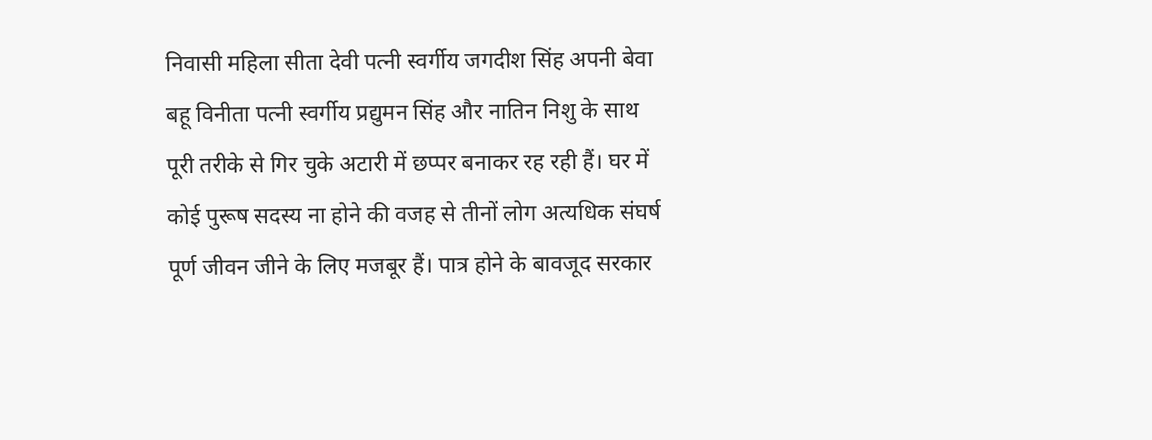निवासी महिला सीता देवी पत्नी स्वर्गीय जगदीश सिंह अपनी बेवा बहू विनीता पत्नी स्वर्गीय प्रद्युमन सिंह और नातिन निशु के साथ पूरी तरीके से गिर चुके अटारी में छप्पर बनाकर रह रही हैं। घर में कोई पुरूष सदस्य ना होने की वजह से तीनों लोग अत्यधिक संघर्ष पूर्ण जीवन जीने के लिए मजबूर हैं। पात्र होने के बावजूद सरकार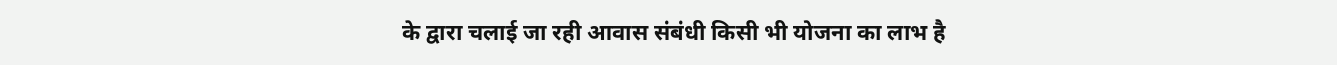के द्वारा चलाई जा रही आवास संबंधी किसी भी योजना का लाभ है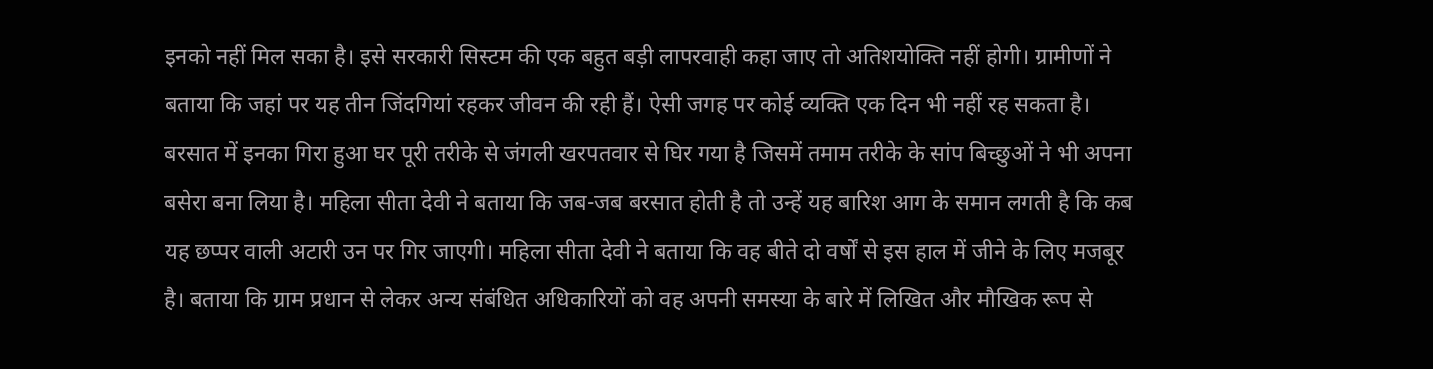इनको नहीं मिल सका है। इसे सरकारी सिस्टम की एक बहुत बड़ी लापरवाही कहा जाए तो अतिशयोक्ति नहीं होगी। ग्रामीणों ने बताया कि जहां पर यह तीन जिंदगियां रहकर जीवन की रही हैं। ऐसी जगह पर कोई व्यक्ति एक दिन भी नहीं रह सकता है। बरसात में इनका गिरा हुआ घर पूरी तरीके से जंगली खरपतवार से घिर गया है जिसमें तमाम तरीके के सांप बिच्छुओं ने भी अपना बसेरा बना लिया है। महिला सीता देवी ने बताया कि जब-जब बरसात होती है तो उन्हें यह बारिश आग के समान लगती है कि कब यह छप्पर वाली अटारी उन पर गिर जाएगी। महिला सीता देवी ने बताया कि वह बीते दो वर्षों से इस हाल में जीने के लिए मजबूर है। बताया कि ग्राम प्रधान से लेकर अन्य संबंधित अधिकारियों को वह अपनी समस्या के बारे में लिखित और मौखिक रूप से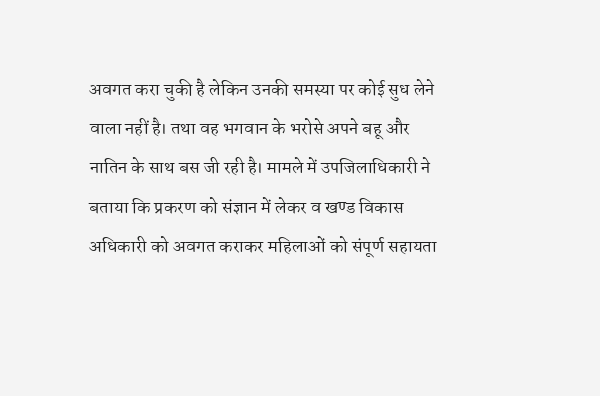अवगत करा चुकी है लेकिन उनकी समस्या पर कोई सुध लेने वाला नहीं है। तथा वह भगवान के भरोसे अपने बहू और नातिन के साथ बस जी रही है। मामले में उपजिलाधिकारी ने बताया कि प्रकरण को संज्ञान में लेकर व खण्ड विकास अधिकारी को अवगत कराकर महिलाओं को संपूर्ण सहायता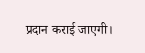प्रदान कराई जाएगी।